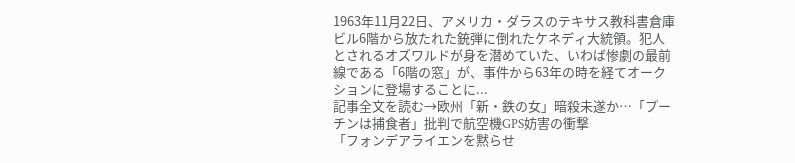1963年11月22日、アメリカ・ダラスのテキサス教科書倉庫ビル6階から放たれた銃弾に倒れたケネディ大統領。犯人とされるオズワルドが身を潜めていた、いわば惨劇の最前線である「6階の窓」が、事件から63年の時を経てオークションに登場することに...
記事全文を読む→欧州「新・鉄の女」暗殺未遂か…「プーチンは捕食者」批判で航空機GPS妨害の衝撃
「フォンデアライエンを黙らせ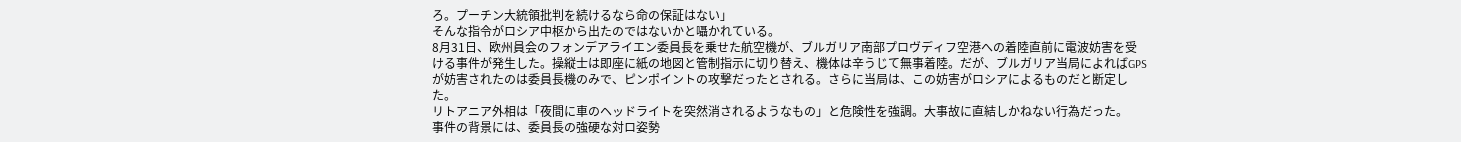ろ。プーチン大統領批判を続けるなら命の保証はない」
そんな指令がロシア中枢から出たのではないかと囁かれている。
8月31日、欧州員会のフォンデアライエン委員長を乗せた航空機が、ブルガリア南部プロヴディフ空港への着陸直前に電波妨害を受ける事件が発生した。操縦士は即座に紙の地図と管制指示に切り替え、機体は辛うじて無事着陸。だが、ブルガリア当局によればGPSが妨害されたのは委員長機のみで、ピンポイントの攻撃だったとされる。さらに当局は、この妨害がロシアによるものだと断定した。
リトアニア外相は「夜間に車のヘッドライトを突然消されるようなもの」と危険性を強調。大事故に直結しかねない行為だった。
事件の背景には、委員長の強硬な対ロ姿勢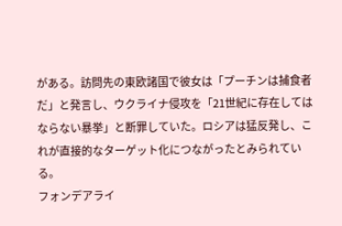がある。訪問先の東欧諸国で彼女は「プーチンは捕食者だ」と発言し、ウクライナ侵攻を「21世紀に存在してはならない暴挙」と断罪していた。ロシアは猛反発し、これが直接的なターゲット化につながったとみられている。
フォンデアライ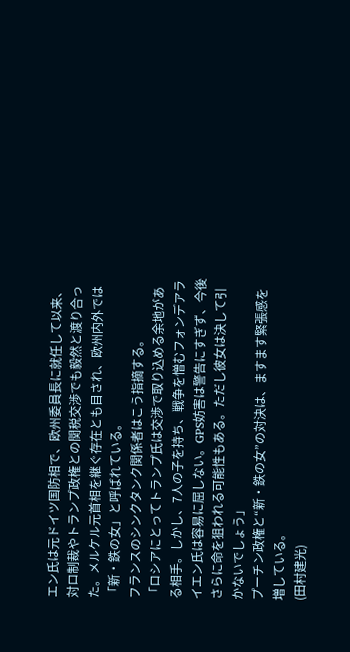エン氏は元ドイツ国防相で、欧州委員長に就任して以来、対ロ制裁やトランプ政権との関税交渉でも毅然と渡り合った。メルケル元首相を継ぐ存在とも目され、欧州内外では「新・鉄の女」と呼ばれている。
フランスのシンクタンク関係者はこう指摘する。
「ロシアにとってトランプ氏は交渉で取り込める余地がある相手。しかし、7人の子を持ち、戦争を憎むフォンデアライエン氏は容易に屈しない。GPS妨害は警告にすぎず、今後さらに命を狙われる可能性もある。ただし彼女は決して引かないでしょう」
プーチン政権と“新・鉄の女”の対決は、ますます緊張感を増している。
(田村建光)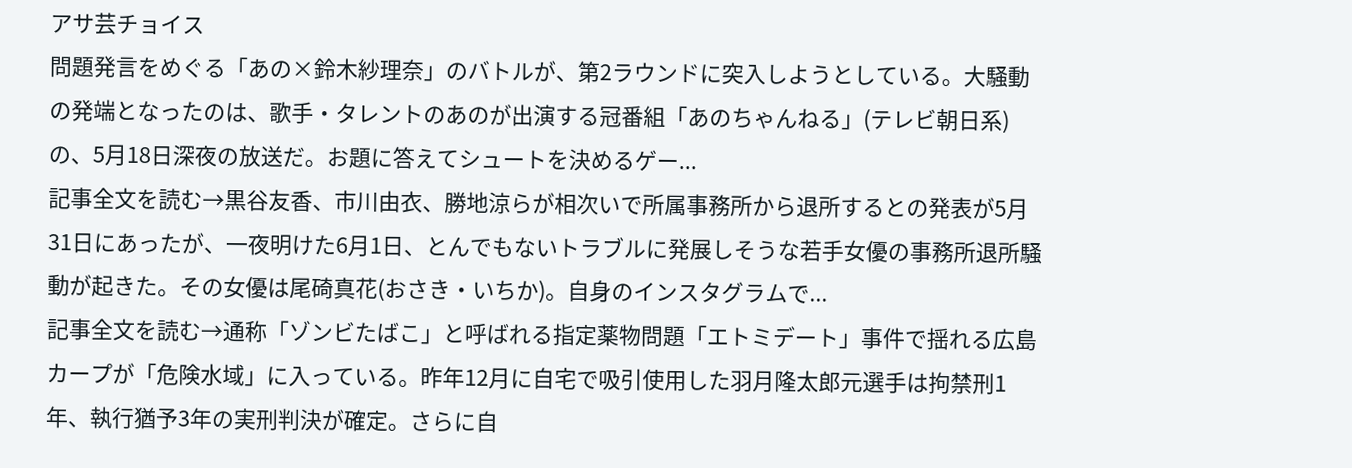アサ芸チョイス
問題発言をめぐる「あの×鈴木紗理奈」のバトルが、第2ラウンドに突入しようとしている。大騒動の発端となったのは、歌手・タレントのあのが出演する冠番組「あのちゃんねる」(テレビ朝日系)の、5月18日深夜の放送だ。お題に答えてシュートを決めるゲー...
記事全文を読む→黒谷友香、市川由衣、勝地涼らが相次いで所属事務所から退所するとの発表が5月31日にあったが、一夜明けた6月1日、とんでもないトラブルに発展しそうな若手女優の事務所退所騒動が起きた。その女優は尾碕真花(おさき・いちか)。自身のインスタグラムで...
記事全文を読む→通称「ゾンビたばこ」と呼ばれる指定薬物問題「エトミデート」事件で揺れる広島カープが「危険水域」に入っている。昨年12月に自宅で吸引使用した羽月隆太郎元選手は拘禁刑1年、執行猶予3年の実刑判決が確定。さらに自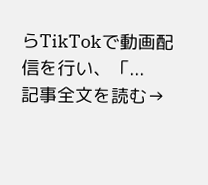らTikTokで動画配信を行い、「...
記事全文を読む→